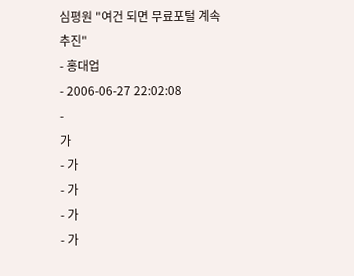심평원 "여건 되면 무료포털 계속 추진"
- 홍대업
- 2006-06-27 22:02:08
-
가
- 가
- 가
- 가
- 가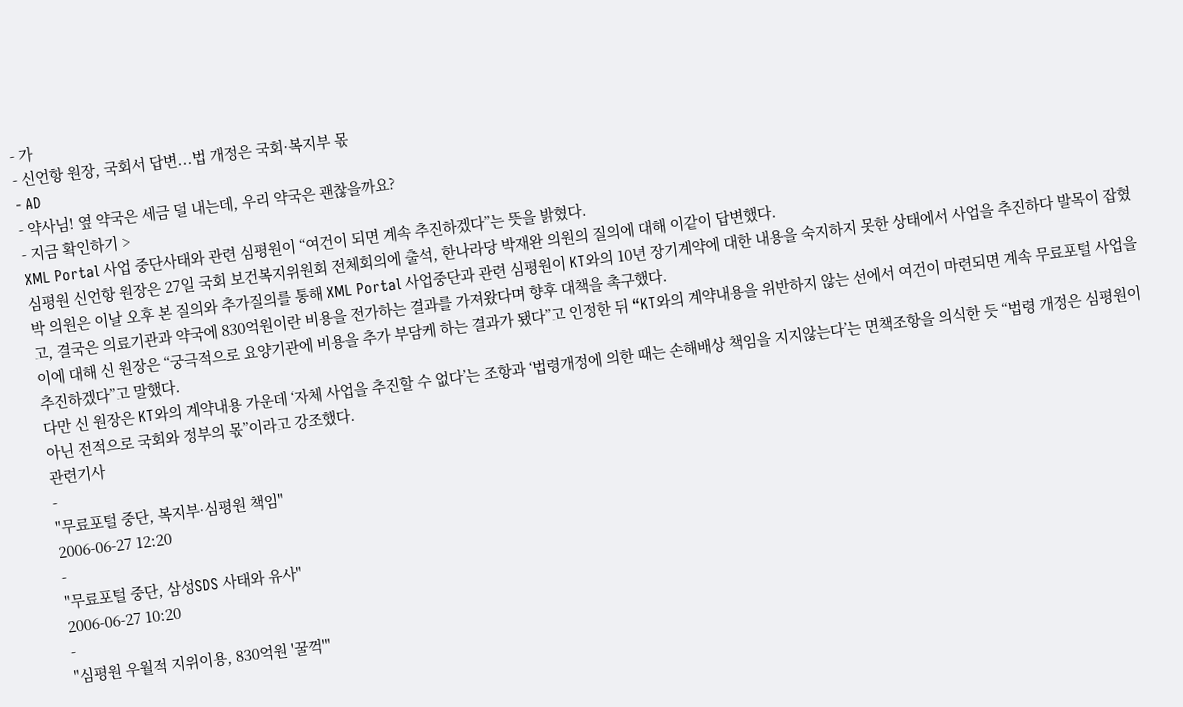- 가
- 신언항 원장, 국회서 답변...법 개정은 국회·복지부 몫
- AD
- 약사님! 옆 약국은 세금 덜 내는데, 우리 약국은 괜찮을까요?
- 지금 확인하기 >
XML Portal 사업 중단사태와 관련 심평원이 “여건이 되면 계속 추진하겠다”는 뜻을 밝혔다.
심평원 신언항 원장은 27일 국회 보건복지위원회 전체회의에 출석, 한나라당 박재완 의원의 질의에 대해 이같이 답변했다.
박 의원은 이날 오후 본 질의와 추가질의를 통해 XML Portal 사업중단과 관련 심평원이 KT와의 10년 장기계약에 대한 내용을 숙지하지 못한 상태에서 사업을 추진하다 발목이 잡혔고, 결국은 의료기관과 약국에 830억원이란 비용을 전가하는 결과를 가져왔다며 향후 대책을 촉구했다.
이에 대해 신 원장은 “궁극적으로 요양기관에 비용을 추가 부담케 하는 결과가 됐다”고 인정한 뒤 “KT와의 계약내용을 위반하지 않는 선에서 여건이 마련되면 계속 무료포털 사업을 추진하겠다”고 말했다.
다만 신 원장은 KT와의 계약내용 가운데 ‘자체 사업을 추진할 수 없다’는 조항과 ‘법령개정에 의한 때는 손해배상 책임을 지지않는다’는 면책조항을 의식한 듯 “법령 개정은 심평원이 아닌 전적으로 국회와 정부의 몫”이라고 강조했다.
관련기사
-
"무료포털 중단, 복지부·심평원 책임"
2006-06-27 12:20
-
"무료포털 중단, 삼성SDS 사태와 유사"
2006-06-27 10:20
-
"심평원 우월적 지위이용, 830억원 '꿀꺽'"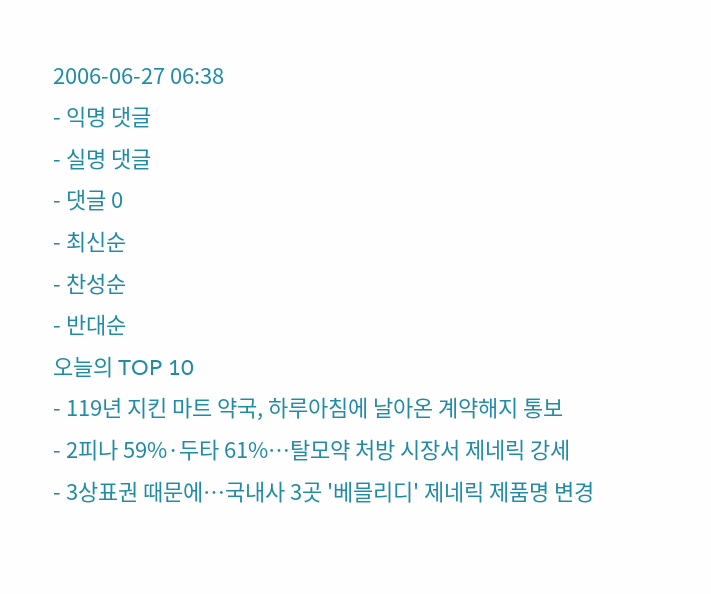2006-06-27 06:38
- 익명 댓글
- 실명 댓글
- 댓글 0
- 최신순
- 찬성순
- 반대순
오늘의 TOP 10
- 119년 지킨 마트 약국, 하루아침에 날아온 계약해지 통보
- 2피나 59%·두타 61%…탈모약 처방 시장서 제네릭 강세
- 3상표권 때문에…국내사 3곳 '베믈리디' 제네릭 제품명 변경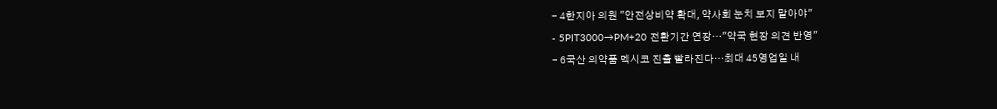- 4한지아 의원 "안전상비약 확대, 약사회 눈치 보지 말아야"
- 5PIT3000→PM+20 전환기간 연장…"약국 현장 의견 반영"
- 6국산 의약품 멕시코 진출 빨라진다…최대 45영업일 내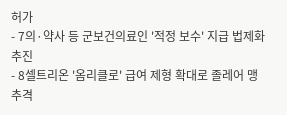허가
- 7의·약사 등 군보건의료인 '적정 보수' 지급 법제화 추진
- 8셀트리온 '옴리클로' 급여 제형 확대로 졸레어 맹추격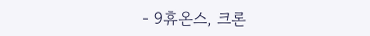- 9휴온스, 크론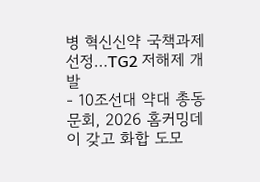병 혁신신약 국책과제 선정…TG2 저해제 개발
- 10조선대 약대 총동문회, 2026 홈커밍데이 갖고 화합 도모